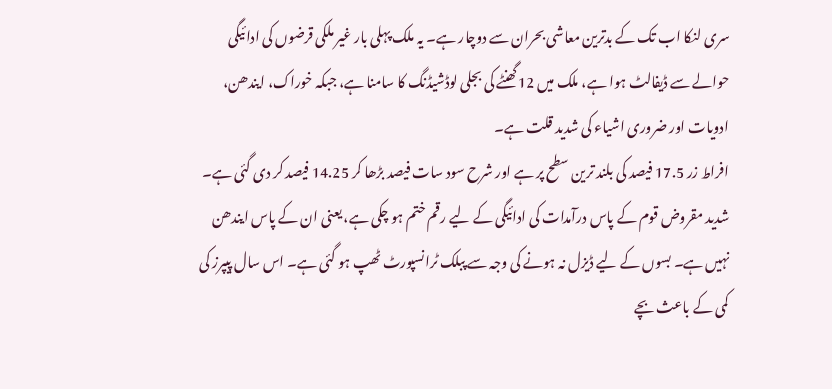سری لنکا اب تک کے بدترین معاشی بحران سے دوچار ہے۔ یہ ملک پہلی بار غیر ملکی قرضوں کی ادائیگی حوالے سے ڈیفالٹ ہوا ہے، ملک میں 12گھنٹے کی بجلی لوڈشیڈنگ کا سامنا ہے، جبکہ خوراک، ایندھن، ادویات اور ضروری اشیاء کی شدید قلت ہے۔
افراط زر 17.5 فیصد کی بلند ترین سطح پر ہے اور شرح سود سات فیصد بڑھا کر 14.25 فیصد کر دی گئی ہے۔ شدید مقروض قوم کے پاس درآمدات کی ادائیگی کے لیے رقم ختم ہو چکی ہے، یعنی ان کے پاس ایندھن نہیں ہے۔ بسوں کے لیے ڈیزل نہ ہونے کی وجہ سے پبلک ٹرانسپورٹ ٹھپ ہو گئی ہے۔ اس سال پیپرز کی کمی کے باعث بچے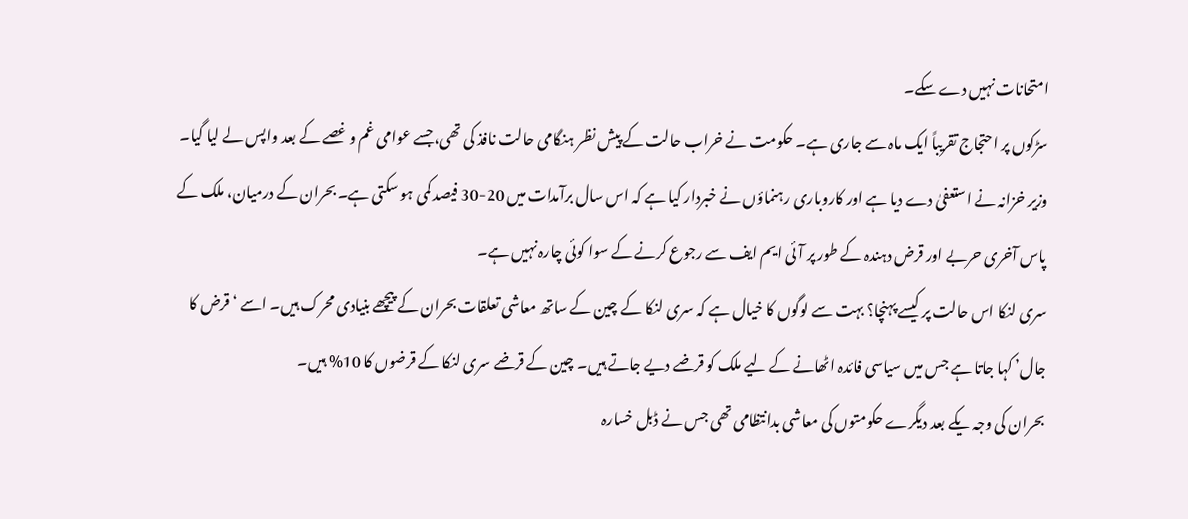امتحانات نہیں دے سکے۔
سڑکوں پر احتجاج تقریباً ایک ماہ سے جاری ہے۔ حکومت نے خراب حالت کے پیش نظر ہنگامی حالت نافذ کی تھی،جسے عوامی غم و غصے کے بعد واپس لے لیا گیا۔ وزیر خزانہ نے استعفیٰ دے دیا ہے اور کاروباری رہنماؤں نے خبردار کیا ہے کہ اس سال برآمدات میں 20-30 فیصد کمی ہو سکتی ہے۔ بحران کے درمیان، ملک کے پاس آخری حربے اور قرض دہندہ کے طور پر آئی ایم ایف سے رجوع کرنے کے سوا کوئی چارہ نہیں ہے۔
سری لنکا اس حالت پر کیسے پہنچا؟ بہت سے لوگوں کا خیال ہے کہ سری لنکا کے چین کے ساتھ معاشی تعلقات بحران کے پیچھے بنیادی محرک ہیں۔ اسے ‘قرض کا جال’ کہا جاتا ہے جس میں سیاسی فائدہ اٹھانے کے لیے ملک کو قرضے دیے جاتے ہیں۔ چین کے قرضے سری لنکا کے قرضوں کا 10% ہیں۔
بحران کی وجہ یکے بعد دیگرے حکومتوں کی معاشی بدانتظامی تھی جس نے ڈبل خسارہ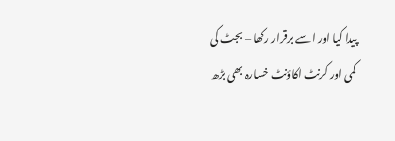پیدا کیا اور اسے برقرار رکھا – بجٹ کی کمی اور کرنٹ اکاؤنٹ خسارہ بھی بڑھ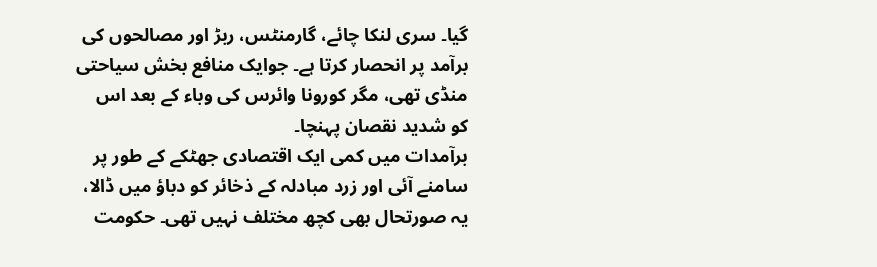گیا۔ سری لنکا چائے، گارمنٹس، ربڑ اور مصالحوں کی برآمد پر انحصار کرتا ہے۔ جوایک منافع بخش سیاحتی منڈی تھی، مگر کورونا وائرس کی وباء کے بعد اس کو شدید نقصان پہنچا۔
برآمدات میں کمی ایک اقتصادی جھٹکے کے طور پر سامنے آئی اور زرد مبادلہ کے ذخائر کو دباؤ میں ڈالا، یہ صورتحال بھی کچھ مختلف نہیں تھی۔ حکومت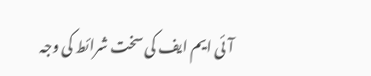آئی ایم ایف کی سخت شرائط کی وجہ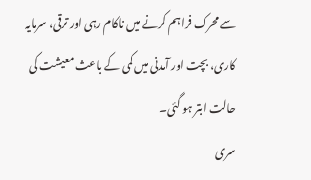سے محرک فراہم کرنے میں ناکام رہی اور ترقی، سرمایہ کاری، بچت اور آمدنی میں کمی کے باعث معیشت کی حالت ابتر ہو گئی۔
سری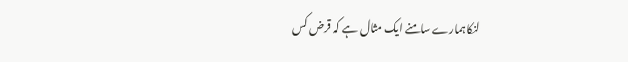لنکاہمارے سامنے ایک مثال ہے کہ قرض کس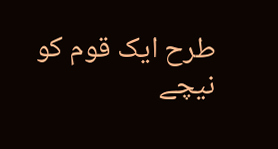طرح ایک قوم کو نیچے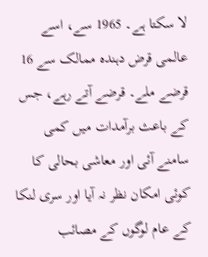لا سکتا ہے۔ 1965 سے، اسے عالمی قرض دہندہ ممالک سے 16 قرضے ملے۔ قرضے آتے رہے، جس کے باعث برآمدات میں کمی سامنے آئی اور معاشی بحالی کا کوئی امکان نظر نہ آیا اور سری لنکا کے عام لوگوں کے مصائب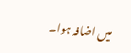میں اضافہ ہوا۔